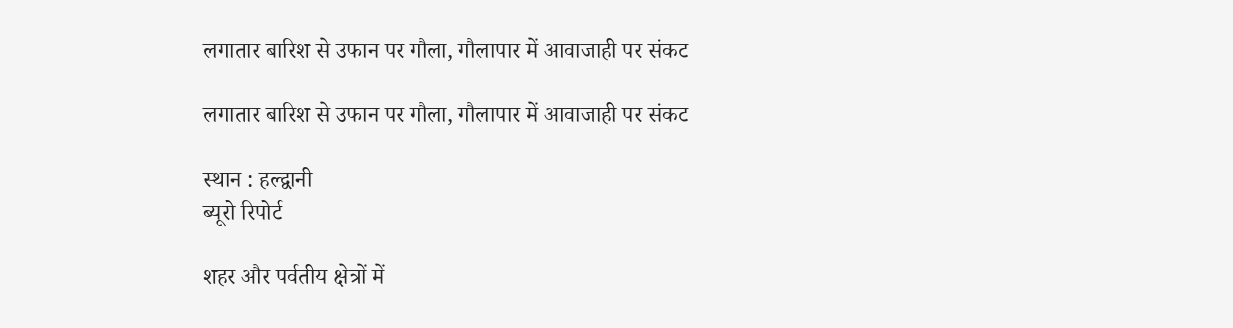लगातार बारिश से उफान पर गौला, गौलापार में आवाजाही पर संकट

लगातार बारिश से उफान पर गौला, गौलापार में आवाजाही पर संकट

स्थान : हल्द्वानी
ब्यूरो रिपोर्ट

शहर और पर्वतीय क्षेत्रों में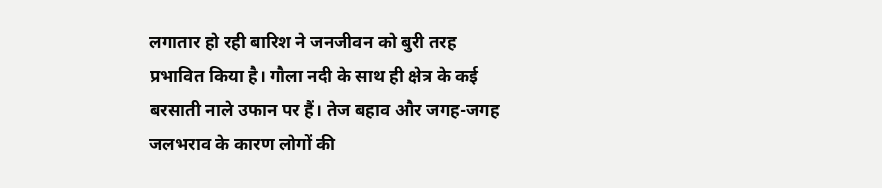लगातार हो रही बारिश ने जनजीवन को बुरी तरह प्रभावित किया है। गौला नदी के साथ ही क्षेत्र के कई बरसाती नाले उफान पर हैं। तेज बहाव और जगह-जगह जलभराव के कारण लोगों की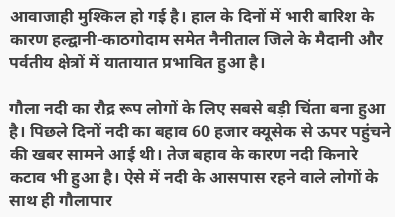आवाजाही मुश्किल हो गई है। हाल के दिनों में भारी बारिश के कारण हल्द्वानी-काठगोदाम समेत नैनीताल जिले के मैदानी और पर्वतीय क्षेत्रों में यातायात प्रभावित हुआ है।

गौला नदी का रौद्र रूप लोगों के लिए सबसे बड़ी चिंता बना हुआ है। पिछले दिनों नदी का बहाव 60 हजार क्यूसेक से ऊपर पहुंचने की खबर सामने आई थी। तेज बहाव के कारण नदी किनारे कटाव भी हुआ है। ऐसे में नदी के आसपास रहने वाले लोगों के साथ ही गौलापार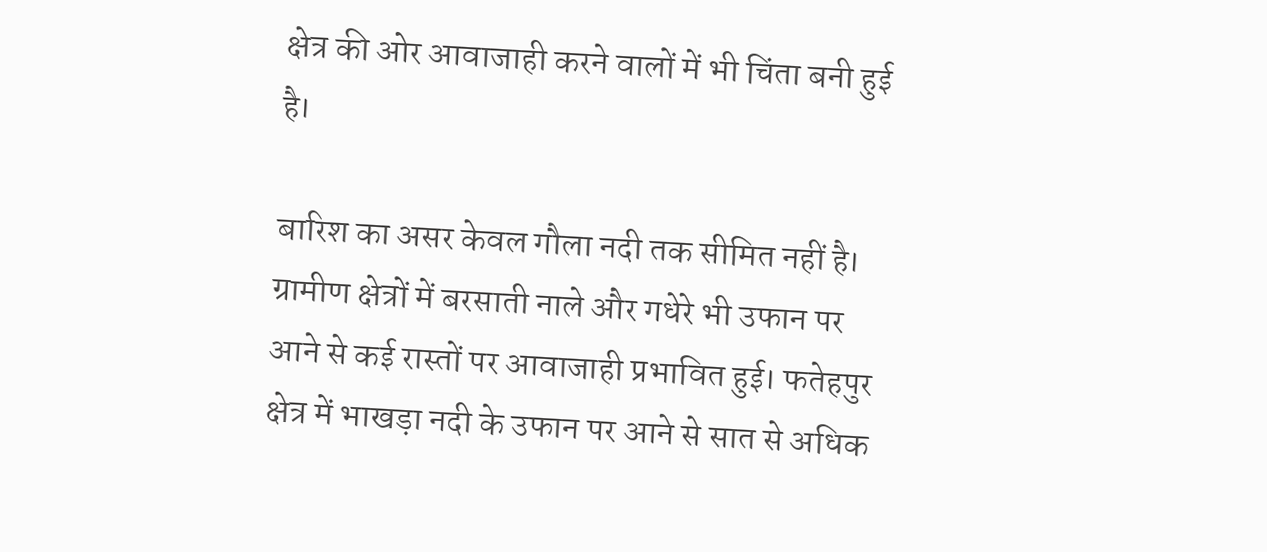क्षेत्र की ओर आवाजाही करने वालों में भी चिंता बनी हुई है।

बारिश का असर केवल गौला नदी तक सीमित नहीं है। ग्रामीण क्षेत्रों में बरसाती नाले और गधेरे भी उफान पर आने से कई रास्तों पर आवाजाही प्रभावित हुई। फतेहपुर क्षेत्र में भाखड़ा नदी के उफान पर आने से सात से अधिक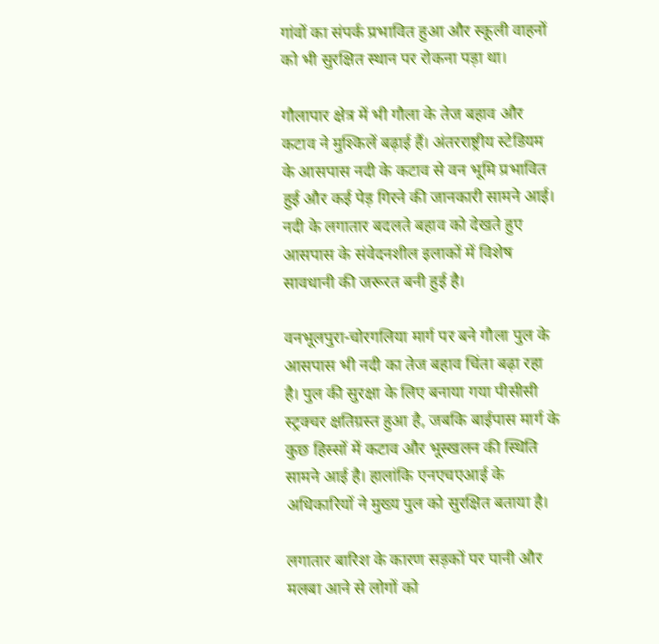गांवों का संपर्क प्रभावित हुआ और स्कूली वाहनों को भी सुरक्षित स्थान पर रोकना पड़ा था।

गौलापार क्षेत्र में भी गौला के तेज बहाव और कटाव ने मुश्किलें बढ़ाई हैं। अंतरराष्ट्रीय स्टेडियम के आसपास नदी के कटाव से वन भूमि प्रभावित हुई और कई पेड़ गिरने की जानकारी सामने आई। नदी के लगातार बदलते बहाव को देखते हुए आसपास के संवेदनशील इलाकों में विशेष सावधानी की जरूरत बनी हुई है।

वनभूलपुरा-चोरगलिया मार्ग पर बने गौला पुल के आसपास भी नदी का तेज बहाव चिंता बढ़ा रहा है। पुल की सुरक्षा के लिए बनाया गया पीसीसी स्ट्रक्चर क्षतिग्रस्त हुआ है, जबकि बाईपास मार्ग के कुछ हिस्सों में कटाव और भूस्खलन की स्थिति सामने आई है। हालांकि एनएचएआई के अधिकारियों ने मुख्य पुल को सुरक्षित बताया है।

लगातार बारिश के कारण सड़कों पर पानी और मलबा आने से लोगों को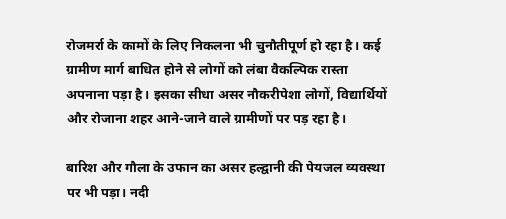रोजमर्रा के कामों के लिए निकलना भी चुनौतीपूर्ण हो रहा है। कई ग्रामीण मार्ग बाधित होने से लोगों को लंबा वैकल्पिक रास्ता अपनाना पड़ा है। इसका सीधा असर नौकरीपेशा लोगों, विद्यार्थियों और रोजाना शहर आने-जाने वाले ग्रामीणों पर पड़ रहा है।

बारिश और गौला के उफान का असर हल्द्वानी की पेयजल व्यवस्था पर भी पड़ा। नदी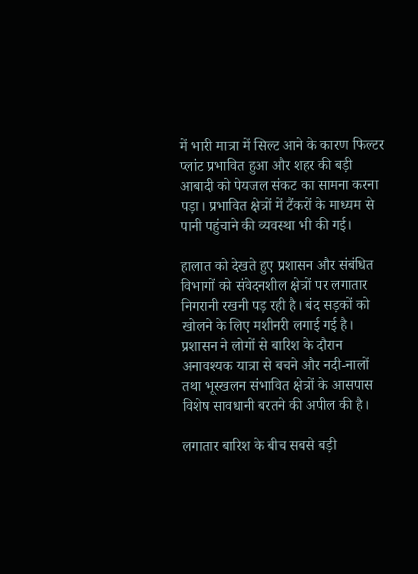में भारी मात्रा में सिल्ट आने के कारण फिल्टर प्लांट प्रभावित हुआ और शहर की बड़ी आबादी को पेयजल संकट का सामना करना पड़ा। प्रभावित क्षेत्रों में टैंकरों के माध्यम से पानी पहुंचाने की व्यवस्था भी की गई।

हालात को देखते हुए प्रशासन और संबंधित विभागों को संवेदनशील क्षेत्रों पर लगातार निगरानी रखनी पड़ रही है। बंद सड़कों को खोलने के लिए मशीनरी लगाई गई है। प्रशासन ने लोगों से बारिश के दौरान अनावश्यक यात्रा से बचने और नदी-नालों तथा भूस्खलन संभावित क्षेत्रों के आसपास विशेष सावधानी बरतने की अपील की है।

लगातार बारिश के बीच सबसे बड़ी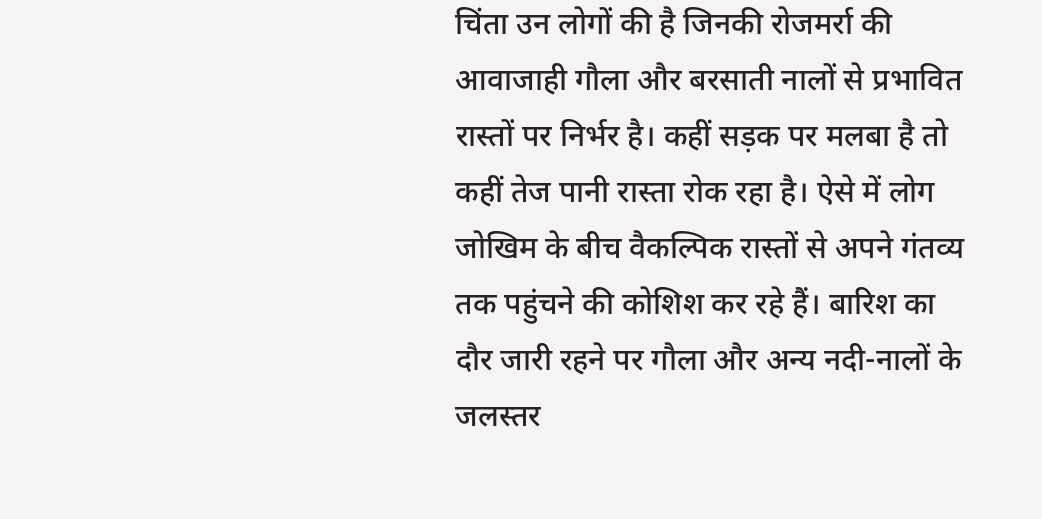चिंता उन लोगों की है जिनकी रोजमर्रा की आवाजाही गौला और बरसाती नालों से प्रभावित रास्तों पर निर्भर है। कहीं सड़क पर मलबा है तो कहीं तेज पानी रास्ता रोक रहा है। ऐसे में लोग जोखिम के बीच वैकल्पिक रास्तों से अपने गंतव्य तक पहुंचने की कोशिश कर रहे हैं। बारिश का दौर जारी रहने पर गौला और अन्य नदी-नालों के जलस्तर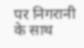पर निगरानी के साथ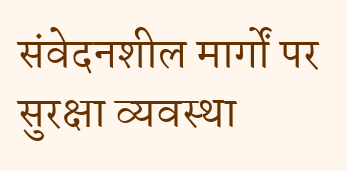संवेदनशील मार्गों पर सुरक्षा व्यवस्था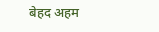बेहद अहम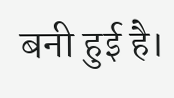बनी हुई है।